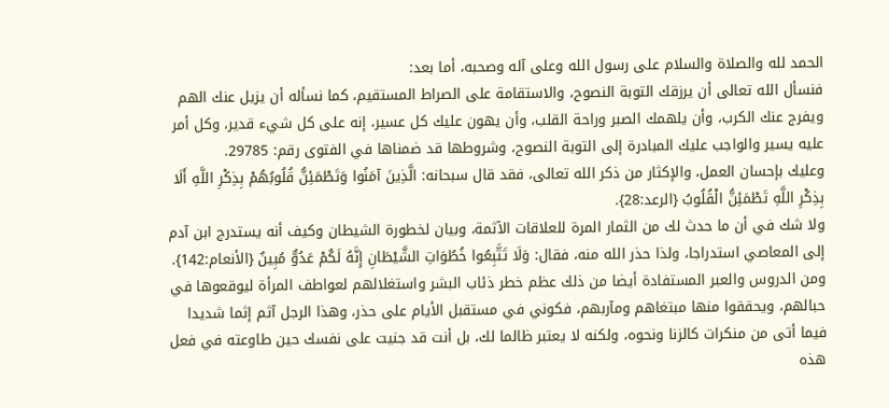الحمد لله والصلاة والسلام على رسول الله وعلى آله وصحبه، أما بعد:
فنسأل الله تعالى أن يرزقك التوبة النصوح، والاستقامة على الصراط المستقيم، كما نسأله أن يزيل عنك الهم ويفرج عنك الكرب، وأن يلهمك الصبر وراحة القلب، وأن يهون عليك كل عسير، إنه على كل شيء قدير، وكل أمر عليه يسير والواجب عليك المبادرة إلى التوبة النصوح، وشروطها قد ضمناها في الفتوى رقم: 29785.
وعليك بإحسان العمل، والإكثار من ذكر الله تعالى، فقد قال سبحانه: الَّذِينَ آمَنُوا وَتَطْمَئِنُّ قُلُوبُهُمْ بِذِكْرِ اللَّهِ أَلَا بِذِكْرِ اللَّهِ تَطْمَئِنُّ الْقُلُوبُ {الرعد:28}.
ولا شك في أن ما حدث لك من الثمار المرة للعلاقات الآثمة، وبيان لخطورة الشيطان وكيف أنه يستدرج ابن آدم إلى المعاصي استدراجا، ولذا حذر الله منه، فقال: وَلَا تَتَّبِعُوا خُطُوَاتِ الشَّيْطَانِ إِنَّهُ لَكُمْ عَدُوٌّ مُبِينٌ {الأنعام:142}.
ومن الدروس والعبر المستفادة أيضا من ذلك عظم خطر ذئاب البشر واستغلالهم لعواطف المرأة ليوقعوها في حبالهم، ويحققوا منها مبتغاهم ومآربهم، فكوني في مستقبل الأيام على حذر، وهذا الرجل آثم إثما شديدا فيما أتى من منكرات كالزنا ونحوه، ولكنه لا يعتبر ظالما لك، بل أنت قد جنيت على نفسك حين طاوعته في فعل هذه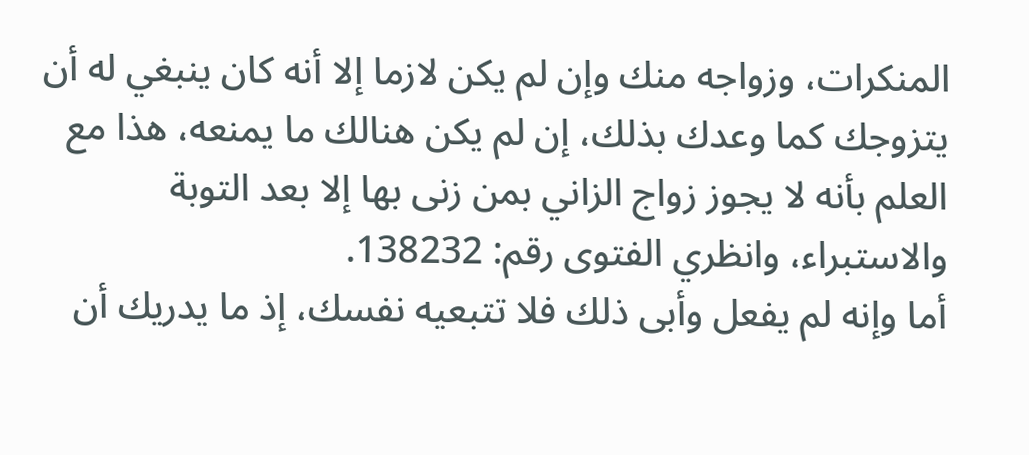المنكرات، وزواجه منك وإن لم يكن لازما إلا أنه كان ينبغي له أن يتزوجك كما وعدك بذلك، إن لم يكن هنالك ما يمنعه، هذا مع العلم بأنه لا يجوز زواج الزاني بمن زنى بها إلا بعد التوبة والاستبراء، وانظري الفتوى رقم: 138232.
أما وإنه لم يفعل وأبى ذلك فلا تتبعيه نفسك، إذ ما يدريك أن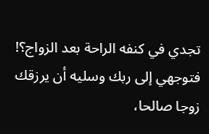تجدي في كنفه الراحة بعد الزواج؟! فتوجهي إلى ربك وسليه أن يرزقك زوجا صالحا،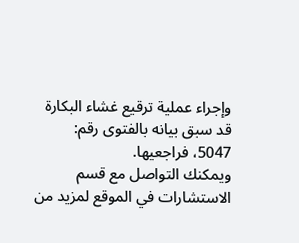وإجراء عملية ترقيع غشاء البكارة قد سبق بيانه بالفتوى رقم: 5047، فراجعيها.
ويمكنك التواصل مع قسم الاستشارات في الموقع لمزيد من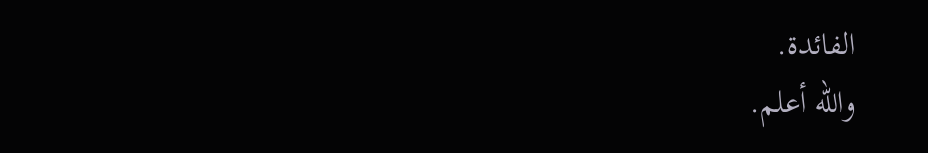الفائدة.
والله أعلم.